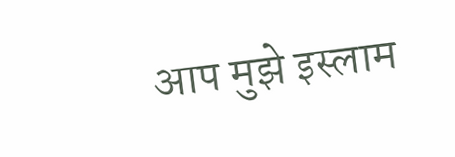आप मुझे इस्लाम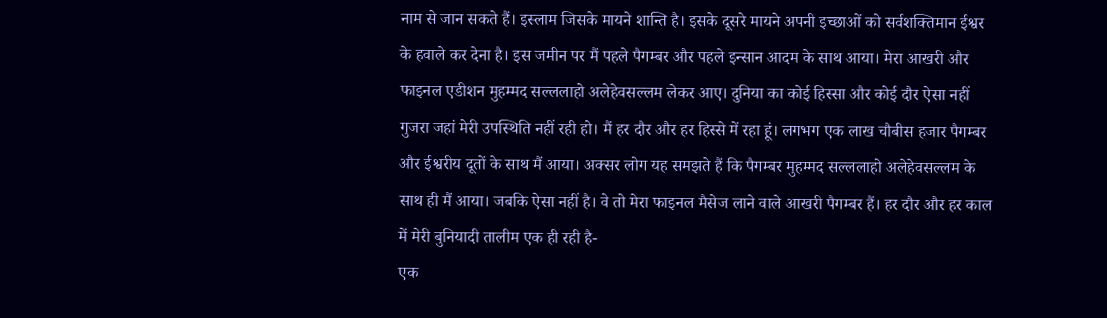नाम से जान सकते हैं। इस्लाम जिसके मायने शान्ति है। इसके दूसरे मायने अपनी इच्छाओं को सर्वशक्तिमान ईश्वर के हवाले कर देना है। इस जमीन पर मैं पहले पैगम्बर और पहले इन्सान आदम के साथ आया। मेरा आखरी और फाइनल एडीशन मुहम्मद सल्ललाहो अलेहेवसल्लम लेकर आए। दुनिया का कोई हिस्सा और कोई दौर ऐसा नहीं गुजरा जहां मेरी उपस्थिति नहीं रही हो। मैं हर दौर और हर हिस्से में रहा हूं। लगभग एक लाख चौबीस हजार पैगम्बर और ईश्वरीय दूतों के साथ मैं आया। अक्सर लोग यह समझते हैं कि पैगम्बर मुहम्मद सल्ललाहो अलेहेवसल्लम के साथ ही मैं आया। जबकि ऐसा नहीं है। वे तो मेरा फाइनल मैसेज लाने वाले आखरी पैगम्बर हैं। हर दौर और हर काल में मेरी बुनियादी तालीम एक ही रही है-
एक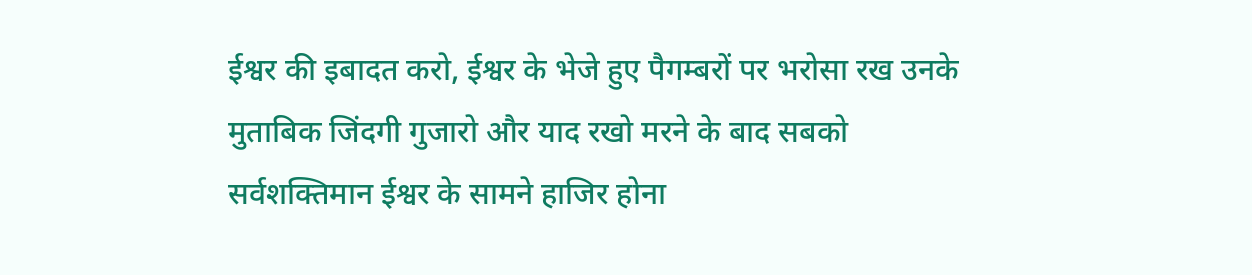ईश्वर की इबादत करो, ईश्वर के भेजे हुए पैगम्बरों पर भरोसा रख उनके मुताबिक जिंदगी गुजारो और याद रखो मरने के बाद सबको सर्वशक्तिमान ईश्वर के सामने हाजिर होना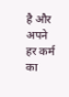है और अपने हर कर्म का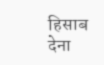हिसाब देना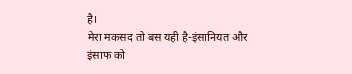है।
मेरा मकसद तो बस यही है-इंसानियत और इंसाफ को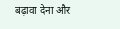बढ़ावा देना और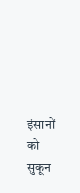इंसानों को सुकून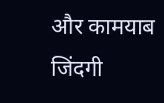और कामयाब जिंदगी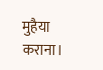मुहैया कराना।